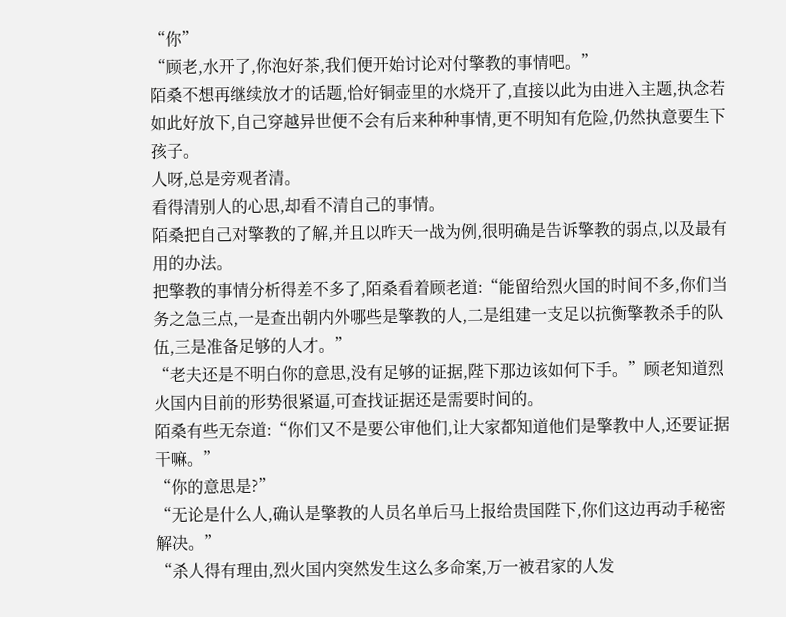“你”
“顾老,水开了,你泡好茶,我们便开始讨论对付擎教的事情吧。”
陌桑不想再继续放才的话题,恰好铜壶里的水烧开了,直接以此为由进入主题,执念若如此好放下,自己穿越异世便不会有后来种种事情,更不明知有危险,仍然执意要生下孩子。
人呀,总是旁观者清。
看得清别人的心思,却看不清自己的事情。
陌桑把自己对擎教的了解,并且以昨天一战为例,很明确是告诉擎教的弱点,以及最有用的办法。
把擎教的事情分析得差不多了,陌桑看着顾老道:“能留给烈火国的时间不多,你们当务之急三点,一是查出朝内外哪些是擎教的人,二是组建一支足以抗衡擎教杀手的队伍,三是准备足够的人才。”
“老夫还是不明白你的意思,没有足够的证据,陛下那边该如何下手。”顾老知道烈火国内目前的形势很紧逼,可查找证据还是需要时间的。
陌桑有些无奈道:“你们又不是要公审他们,让大家都知道他们是擎教中人,还要证据干嘛。”
“你的意思是?”
“无论是什么人,确认是擎教的人员名单后马上报给贵国陛下,你们这边再动手秘密解决。”
“杀人得有理由,烈火国内突然发生这么多命案,万一被君家的人发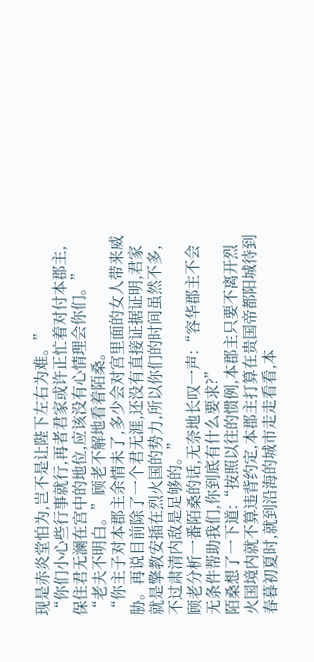现是赤炎堂怕为,岂不是让陛下左右为难。”
“你们小心些行事就行,再者君家或许正忙着对付本郡主,保住君无澜在宫中的地位,应该没有心情理会你们。”
“老夫不明白。”顾老不解地看着陌桑。
“你主子对本郡主余情未了,多少会对宫里面的女人带来威胁。再说目前除了一个君无涯,还没有直接证据证明,君家就是擎教安插在烈火国的势力,所以你们的时间虽然不多,不过肃清内敌是足够的。”
顾老分析一番陌桑的话,无奈地长叹一声:“容华郡主不会无条件帮助我们,你到底有什么要求?”
陌桑想了一下道:“按照以往的惯例,本郡主只要不离开烈火国境内就不算违背约定,本郡主打算在贵国帝都阳城待到春暮初夏时,就到沿海的城市走走看看,本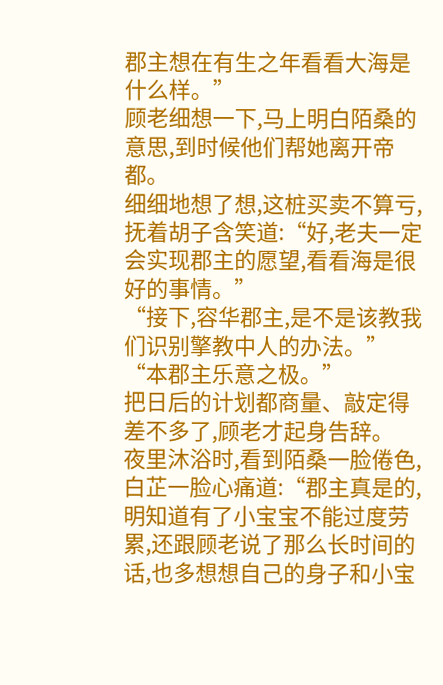郡主想在有生之年看看大海是什么样。”
顾老细想一下,马上明白陌桑的意思,到时候他们帮她离开帝都。
细细地想了想,这桩买卖不算亏,抚着胡子含笑道:“好,老夫一定会实现郡主的愿望,看看海是很好的事情。”
“接下,容华郡主,是不是该教我们识别擎教中人的办法。”
“本郡主乐意之极。”
把日后的计划都商量、敲定得差不多了,顾老才起身告辞。
夜里沐浴时,看到陌桑一脸倦色,白芷一脸心痛道:“郡主真是的,明知道有了小宝宝不能过度劳累,还跟顾老说了那么长时间的话,也多想想自己的身子和小宝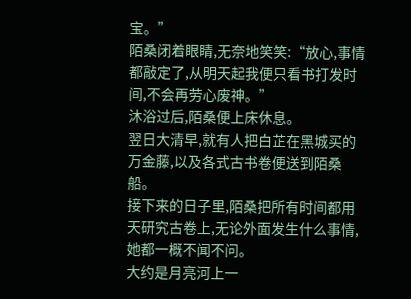宝。”
陌桑闭着眼睛,无奈地笑笑:“放心,事情都敲定了,从明天起我便只看书打发时间,不会再劳心废神。”
沐浴过后,陌桑便上床休息。
翌日大清早,就有人把白芷在黑城买的万金藤,以及各式古书卷便送到陌桑船。
接下来的日子里,陌桑把所有时间都用天研究古卷上,无论外面发生什么事情,她都一概不闻不问。
大约是月亮河上一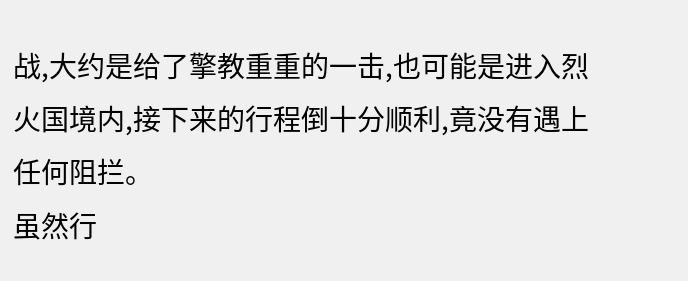战,大约是给了擎教重重的一击,也可能是进入烈火国境内,接下来的行程倒十分顺利,竟没有遇上任何阻拦。
虽然行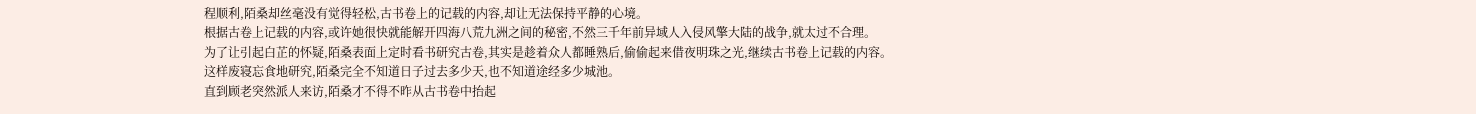程顺利,陌桑却丝毫没有觉得轻松,古书卷上的记载的内容,却让无法保持平静的心境。
根据古卷上记载的内容,或许她很快就能解开四海八荒九洲之间的秘密,不然三千年前异域人入侵风擎大陆的战争,就太过不合理。
为了让引起白芷的怀疑,陌桑表面上定时看书研究古卷,其实是趁着众人都睡熟后,偷偷起来借夜明珠之光,继续古书卷上记载的内容。
这样废寝忘食地研究,陌桑完全不知道日子过去多少天,也不知道途经多少城池。
直到顾老突然派人来访,陌桑才不得不昨从古书卷中抬起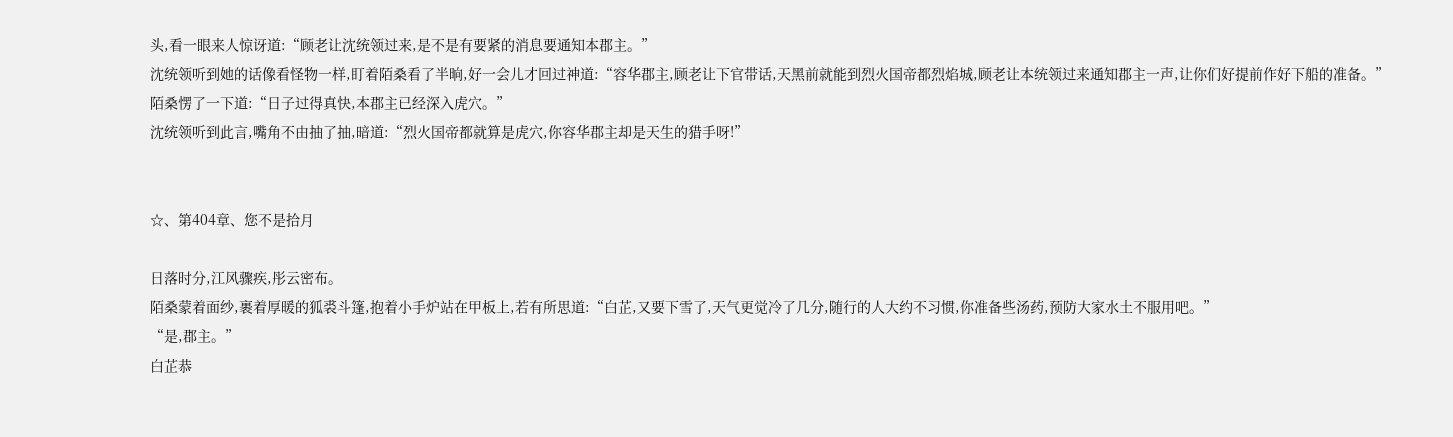头,看一眼来人惊讶道:“顾老让沈统领过来,是不是有要紧的消息要通知本郡主。”
沈统领听到她的话像看怪物一样,盯着陌桑看了半晌,好一会儿才回过神道:“容华郡主,顾老让下官带话,天黑前就能到烈火国帝都烈焰城,顾老让本统领过来通知郡主一声,让你们好提前作好下船的准备。”
陌桑愣了一下道:“日子过得真快,本郡主已经深入虎穴。”
沈统领听到此言,嘴角不由抽了抽,暗道:“烈火国帝都就算是虎穴,你容华郡主却是天生的猎手呀!”


☆、第404章、您不是拾月

日落时分,江风骤疾,彤云密布。
陌桑蒙着面纱,裹着厚暖的狐裘斗篷,抱着小手炉站在甲板上,若有所思道:“白芷,又要下雪了,天气更觉冷了几分,随行的人大约不习惯,你准备些汤药,预防大家水土不服用吧。”
“是,郡主。”
白芷恭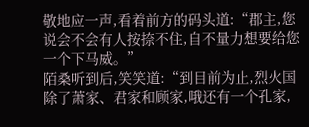敬地应一声,看着前方的码头道:“郡主,您说会不会有人按捺不住,自不量力想要给您一个下马威。”
陌桑听到后,笑笑道:“到目前为止,烈火国除了萧家、君家和顾家,哦还有一个孔家,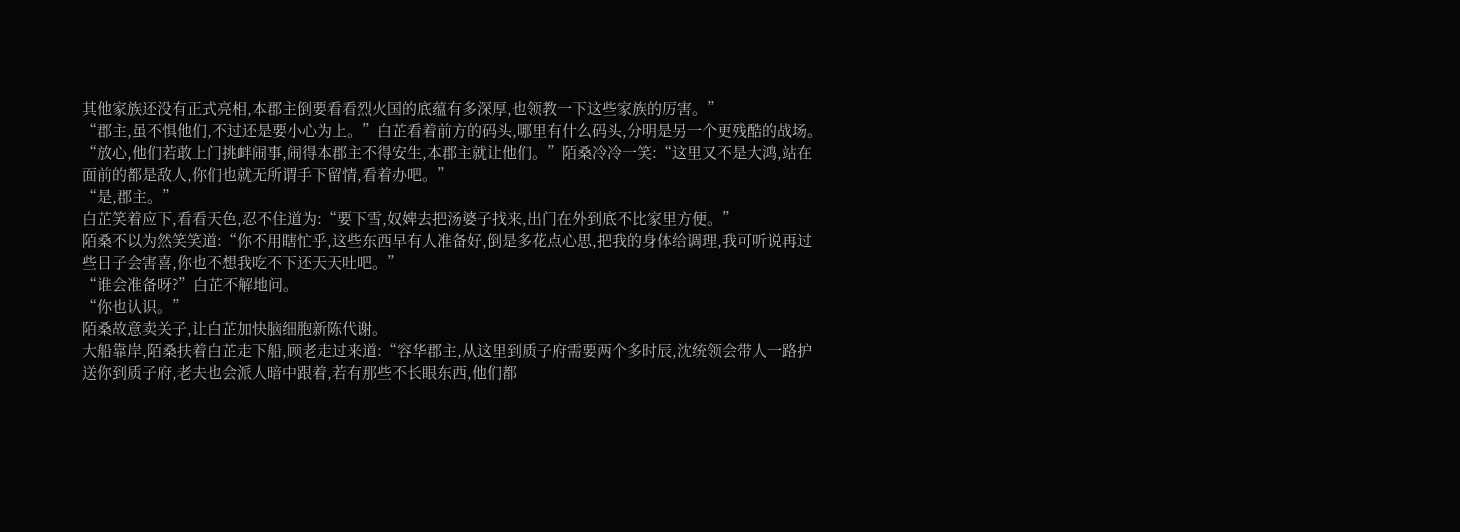其他家族还没有正式亮相,本郡主倒要看看烈火国的底蕴有多深厚,也领教一下这些家族的厉害。”
“郡主,虽不惧他们,不过还是要小心为上。”白芷看着前方的码头,哪里有什么码头,分明是另一个更残酷的战场。
“放心,他们若敢上门挑衅闹事,闹得本郡主不得安生,本郡主就让他们。”陌桑冷冷一笑:“这里又不是大鸿,站在面前的都是敌人,你们也就无所谓手下留情,看着办吧。”
“是,郡主。”
白芷笑着应下,看看天色,忍不住道为:“要下雪,奴婢去把汤婆子找来,出门在外到底不比家里方便。”
陌桑不以为然笑笑道:“你不用瞎忙乎,这些东西早有人准备好,倒是多花点心思,把我的身体给调理,我可听说再过些日子会害喜,你也不想我吃不下还天天吐吧。”
“谁会准备呀?”白芷不解地问。
“你也认识。”
陌桑故意卖关子,让白芷加快脑细胞新陈代谢。
大船靠岸,陌桑扶着白芷走下船,顾老走过来道:“容华郡主,从这里到质子府需要两个多时辰,沈统领会带人一路护送你到质子府,老夫也会派人暗中跟着,若有那些不长眼东西,他们都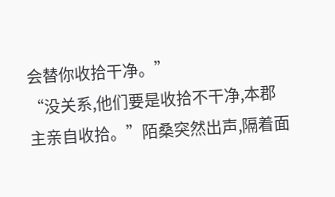会替你收拾干净。”
“没关系,他们要是收拾不干净,本郡主亲自收拾。”陌桑突然出声,隔着面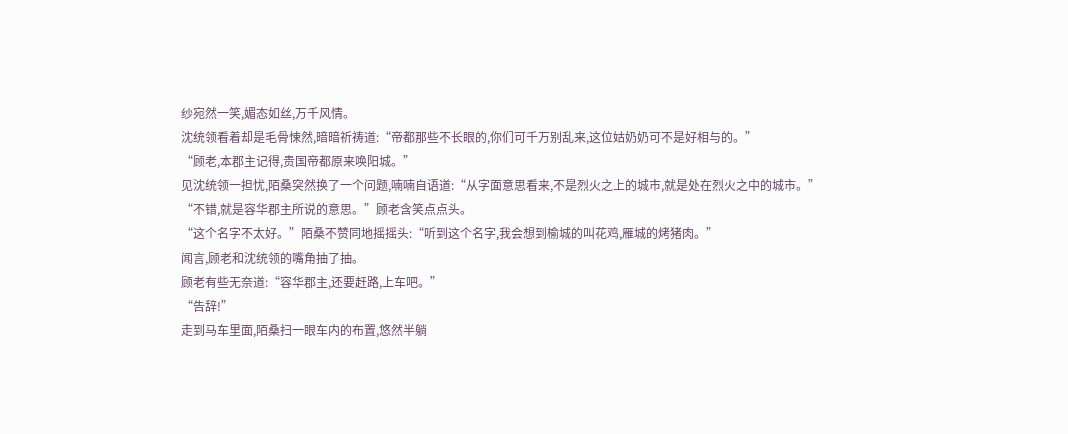纱宛然一笑,媚态如丝,万千风情。
沈统领看着却是毛骨悚然,暗暗祈祷道:“帝都那些不长眼的,你们可千万别乱来,这位姑奶奶可不是好相与的。”
“顾老,本郡主记得,贵国帝都原来唤阳城。”
见沈统领一担忧,陌桑突然换了一个问题,喃喃自语道:“从字面意思看来,不是烈火之上的城市,就是处在烈火之中的城市。”
“不错,就是容华郡主所说的意思。”顾老含笑点点头。
“这个名字不太好。”陌桑不赞同地摇摇头:“听到这个名字,我会想到榆城的叫花鸡,雁城的烤猪肉。”
闻言,顾老和沈统领的嘴角抽了抽。
顾老有些无奈道:“容华郡主,还要赶路,上车吧。”
“告辞!”
走到马车里面,陌桑扫一眼车内的布置,悠然半躺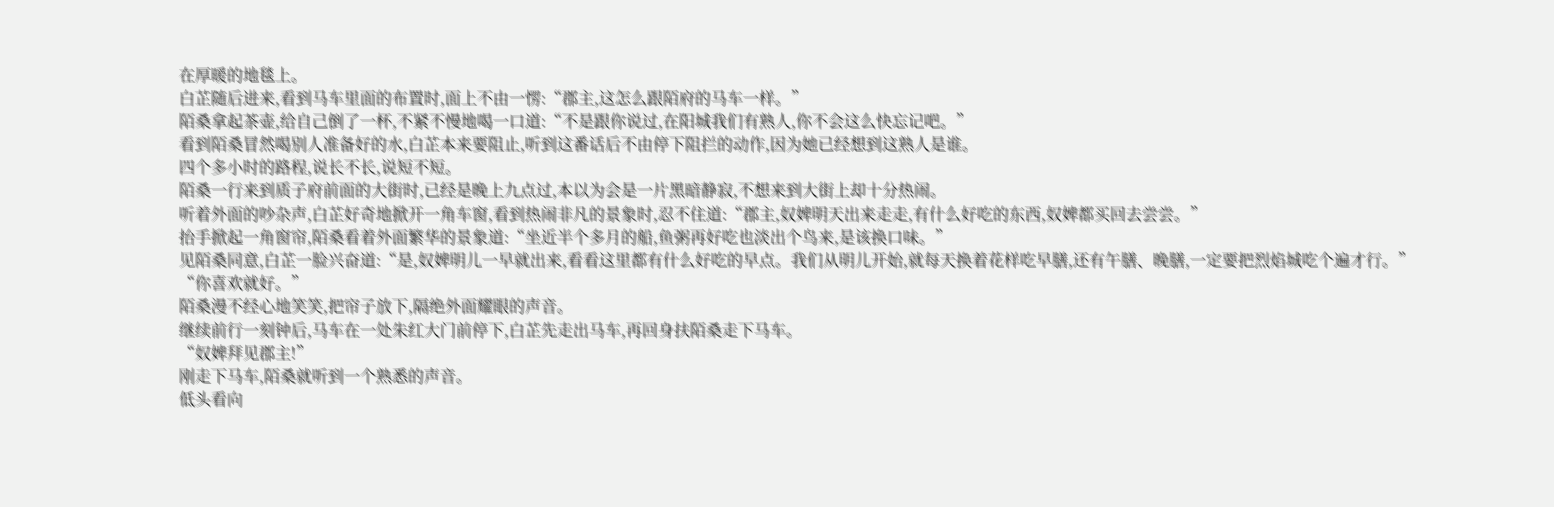在厚暖的地毯上。
白芷随后进来,看到马车里面的布置时,面上不由一愣:“郡主,这怎么跟陌府的马车一样。”
陌桑拿起茶壶,给自己倒了一杯,不紧不慢地喝一口道:“不是跟你说过,在阳城我们有熟人,你不会这么快忘记吧。”
看到陌桑冒然喝别人准备好的水,白芷本来要阻止,听到这番话后不由停下阻拦的动作,因为她已经想到这熟人是谁。
四个多小时的路程,说长不长,说短不短。
陌桑一行来到质子府前面的大街时,已经是晚上九点过,本以为会是一片黑暗静寂,不想来到大街上却十分热闹。
听着外面的吵杂声,白芷好奇地掀开一角车窗,看到热闹非凡的景象时,忍不住道:“郡主,奴婢明天出来走走,有什么好吃的东西,奴婢都买回去尝尝。”
抬手掀起一角窗帘,陌桑看着外面繁华的景象道:“坐近半个多月的船,鱼粥再好吃也淡出个鸟来,是该换口味。”
见陌桑同意,白芷一脸兴奋道:“是,奴婢明儿一早就出来,看看这里都有什么好吃的早点。我们从明儿开始,就每天换着花样吃早膳,还有午膳、晚膳,一定要把烈焰城吃个遍才行。”
“你喜欢就好。”
陌桑漫不经心地笑笑,把帘子放下,隔绝外面耀眼的声音。
继续前行一刻钟后,马车在一处朱红大门前停下,白芷先走出马车,再回身扶陌桑走下马车。
“奴婢拜见郡主!”
刚走下马车,陌桑就听到一个熟悉的声音。
低头看向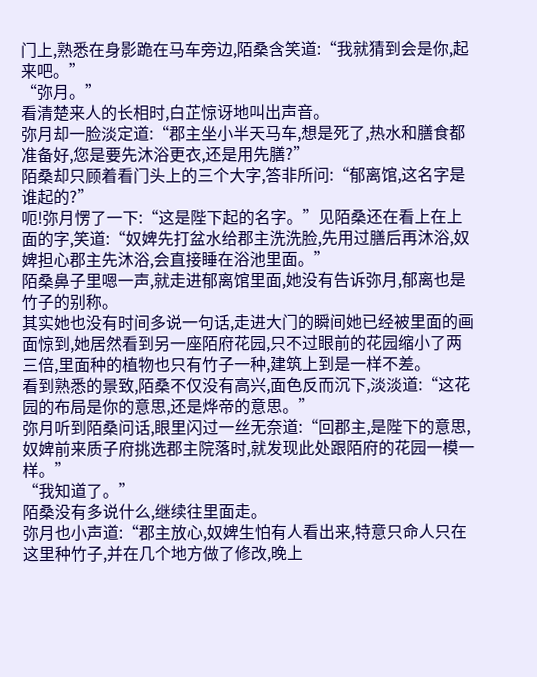门上,熟悉在身影跪在马车旁边,陌桑含笑道:“我就猜到会是你,起来吧。”
“弥月。”
看清楚来人的长相时,白芷惊讶地叫出声音。
弥月却一脸淡定道:“郡主坐小半天马车,想是死了,热水和膳食都准备好,您是要先沐浴更衣,还是用先膳?”
陌桑却只顾着看门头上的三个大字,答非所问:“郁离馆,这名字是谁起的?”
呃!弥月愣了一下:“这是陛下起的名字。”见陌桑还在看上在上面的字,笑道:“奴婢先打盆水给郡主洗洗脸,先用过膳后再沐浴,奴婢担心郡主先沐浴,会直接睡在浴池里面。”
陌桑鼻子里嗯一声,就走进郁离馆里面,她没有告诉弥月,郁离也是竹子的别称。
其实她也没有时间多说一句话,走进大门的瞬间她已经被里面的画面惊到,她居然看到另一座陌府花园,只不过眼前的花园缩小了两三倍,里面种的植物也只有竹子一种,建筑上到是一样不差。
看到熟悉的景致,陌桑不仅没有高兴,面色反而沉下,淡淡道:“这花园的布局是你的意思,还是烨帝的意思。”
弥月听到陌桑问话,眼里闪过一丝无奈道:“回郡主,是陛下的意思,奴婢前来质子府挑选郡主院落时,就发现此处跟陌府的花园一模一样。”
“我知道了。”
陌桑没有多说什么,继续往里面走。
弥月也小声道:“郡主放心,奴婢生怕有人看出来,特意只命人只在这里种竹子,并在几个地方做了修改,晚上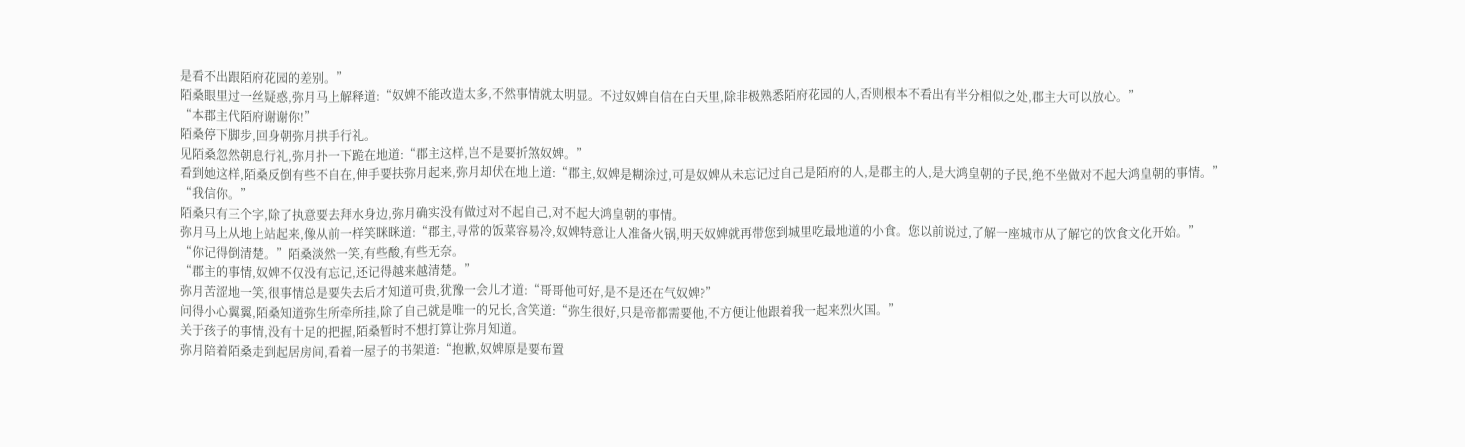是看不出跟陌府花园的差别。”
陌桑眼里过一丝疑惑,弥月马上解释道:“奴婢不能改造太多,不然事情就太明显。不过奴婢自信在白天里,除非极熟悉陌府花园的人,否则根本不看出有半分相似之处,郡主大可以放心。”
“本郡主代陌府谢谢你!”
陌桑停下脚步,回身朝弥月拱手行礼。
见陌桑忽然朝息行礼,弥月扑一下跪在地道:“郡主这样,岂不是要折煞奴婢。”
看到她这样,陌桑反倒有些不自在,伸手要扶弥月起来,弥月却伏在地上道:“郡主,奴婢是糊涂过,可是奴婢从未忘记过自己是陌府的人,是郡主的人,是大鸿皇朝的子民,绝不坐做对不起大鸿皇朝的事情。”
“我信你。”
陌桑只有三个字,除了执意要去拜水身边,弥月确实没有做过对不起自己,对不起大鸿皇朝的事情。
弥月马上从地上站起来,像从前一样笑眯眯道:“郡主,寻常的饭菜容易冷,奴婢特意让人准备火锅,明天奴婢就再带您到城里吃最地道的小食。您以前说过,了解一座城市从了解它的饮食文化开始。”
“你记得倒清楚。”陌桑淡然一笑,有些酸,有些无奈。
“郡主的事情,奴婢不仅没有忘记,还记得越来越清楚。”
弥月苦涩地一笑,很事情总是要失去后才知道可贵,犹豫一会儿才道:“哥哥他可好,是不是还在气奴婢?”
问得小心翼翼,陌桑知道弥生所牵所挂,除了自己就是唯一的兄长,含笑道:“弥生很好,只是帝都需要他,不方便让他跟着我一起来烈火国。”
关于孩子的事情,没有十足的把握,陌桑暂时不想打算让弥月知道。
弥月陪着陌桑走到起居房间,看着一屋子的书架道:“抱歉,奴婢原是要布置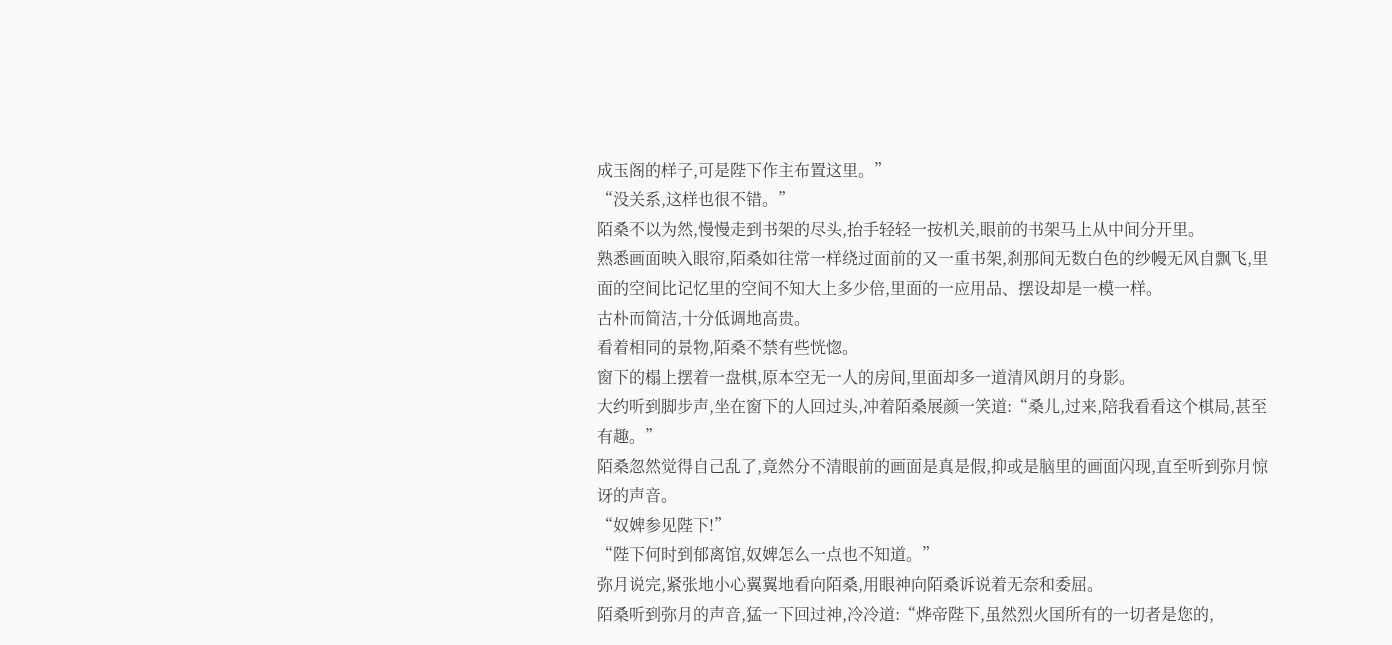成玉阁的样子,可是陛下作主布置这里。”
“没关系,这样也很不错。”
陌桑不以为然,慢慢走到书架的尽头,抬手轻轻一按机关,眼前的书架马上从中间分开里。
熟悉画面映入眼帘,陌桑如往常一样绕过面前的又一重书架,刹那间无数白色的纱幔无风自飘飞,里面的空间比记忆里的空间不知大上多少倍,里面的一应用品、摆设却是一模一样。
古朴而简洁,十分低调地高贵。
看着相同的景物,陌桑不禁有些恍惚。
窗下的榻上摆着一盘棋,原本空无一人的房间,里面却多一道清风朗月的身影。
大约听到脚步声,坐在窗下的人回过头,冲着陌桑展颜一笑道:“桑儿,过来,陪我看看这个棋局,甚至有趣。”
陌桑忽然觉得自己乱了,竟然分不清眼前的画面是真是假,抑或是脑里的画面闪现,直至听到弥月惊讶的声音。
“奴婢参见陛下!”
“陛下何时到郁离馆,奴婢怎么一点也不知道。”
弥月说完,紧张地小心翼翼地看向陌桑,用眼神向陌桑诉说着无奈和委屈。
陌桑听到弥月的声音,猛一下回过神,冷冷道:“烨帝陛下,虽然烈火国所有的一切者是您的,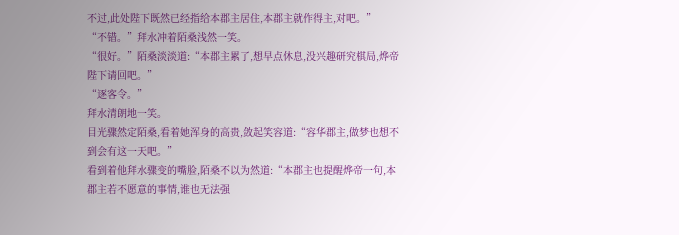不过,此处陛下既然已经指给本郡主居住,本郡主就作得主,对吧。”
“不错。”拜水冲着陌桑浅然一笑。
“很好。”陌桑淡淡道:“本郡主累了,想早点休息,没兴趣研究棋局,烨帝陛下请回吧。”
“逐客令。”
拜水清朗地一笑。
目光骤然定陌桑,看着她浑身的高贵,敛起笑容道:“容华郡主,做梦也想不到会有这一天吧。”
看到着他拜水骤变的嘴脸,陌桑不以为然道:“本郡主也提醒烨帝一句,本郡主若不愿意的事情,谁也无法强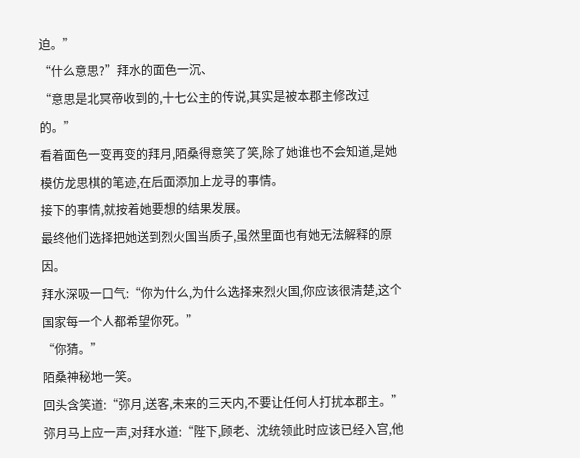迫。”
“什么意思?”拜水的面色一沉、
“意思是北冥帝收到的,十七公主的传说,其实是被本郡主修改过的。”
看着面色一变再变的拜月,陌桑得意笑了笑,除了她谁也不会知道,是她模仿龙思棋的笔迹,在后面添加上龙寻的事情。
接下的事情,就按着她要想的结果发展。
最终他们选择把她送到烈火国当质子,虽然里面也有她无法解释的原因。
拜水深吸一口气:“你为什么,为什么选择来烈火国,你应该很清楚,这个国家每一个人都希望你死。”
“你猜。”
陌桑神秘地一笑。
回头含笑道:“弥月,送客,未来的三天内,不要让任何人打扰本郡主。”
弥月马上应一声,对拜水道:“陛下,顾老、沈统领此时应该已经入宫,他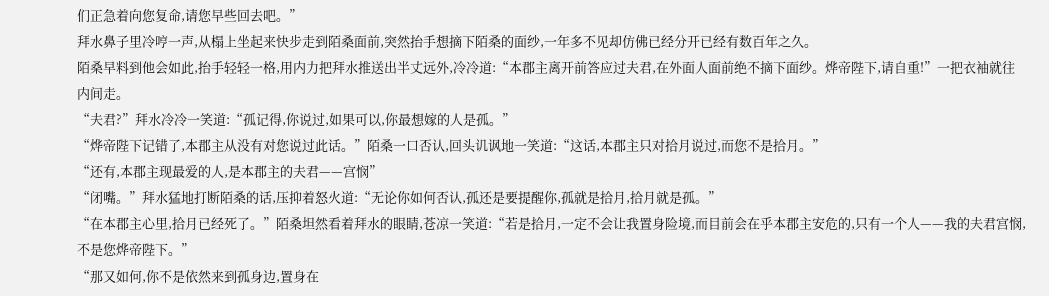们正急着向您复命,请您早些回去吧。”
拜水鼻子里冷哼一声,从榻上坐起来快步走到陌桑面前,突然抬手想摘下陌桑的面纱,一年多不见却仿佛已经分开已经有数百年之久。
陌桑早料到他会如此,抬手轻轻一格,用内力把拜水推送出半丈远外,冷冷道:“本郡主离开前答应过夫君,在外面人面前绝不摘下面纱。烨帝陛下,请自重!”一把衣袖就往内间走。
“夫君?”拜水冷冷一笑道:“孤记得,你说过,如果可以,你最想嫁的人是孤。”
“烨帝陛下记错了,本郡主从没有对您说过此话。”陌桑一口否认,回头讥讽地一笑道:“这话,本郡主只对拾月说过,而您不是拾月。”
“还有,本郡主现最爱的人,是本郡主的夫君——宫悯”
“闭嘴。”拜水猛地打断陌桑的话,压抑着怒火道:“无论你如何否认,孤还是要提醒你,孤就是拾月,拾月就是孤。”
“在本郡主心里,拾月已经死了。”陌桑坦然看着拜水的眼睛,苍凉一笑道:“若是拾月,一定不会让我置身险境,而目前会在乎本郡主安危的,只有一个人——我的夫君宫悯,不是您烨帝陛下。”
“那又如何,你不是依然来到孤身边,置身在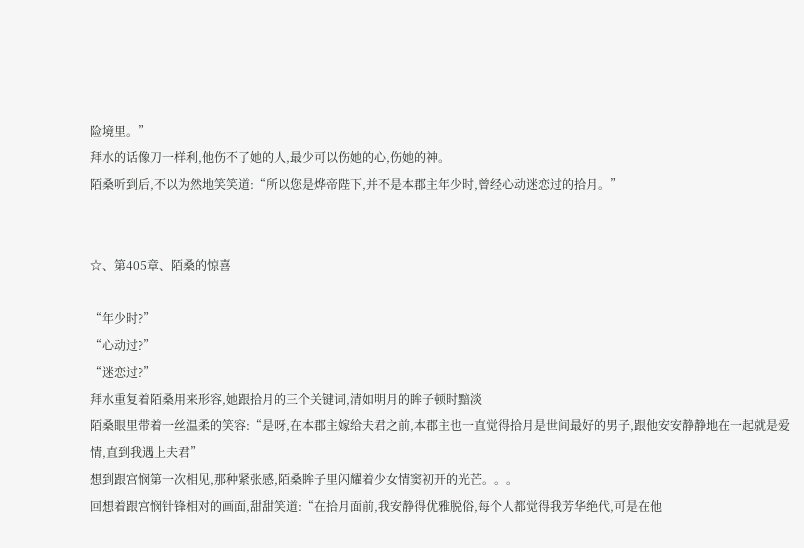险境里。”
拜水的话像刀一样利,他伤不了她的人,最少可以伤她的心,伤她的神。
陌桑听到后,不以为然地笑笑道:“所以您是烨帝陛下,并不是本郡主年少时,曾经心动迷恋过的拾月。”


☆、第405章、陌桑的惊喜

“年少时?”
“心动过?”
“迷恋过?”
拜水重复着陌桑用来形容,她跟拾月的三个关键词,清如明月的眸子顿时黯淡
陌桑眼里带着一丝温柔的笑容:“是呀,在本郡主嫁给夫君之前,本郡主也一直觉得拾月是世间最好的男子,跟他安安静静地在一起就是爱情,直到我遇上夫君”
想到跟宫悯第一次相见,那种紧张感,陌桑眸子里闪耀着少女情窦初开的光芒。。。
回想着跟宫悯针锋相对的画面,甜甜笑道:“在拾月面前,我安静得优雅脱俗,每个人都觉得我芳华绝代,可是在他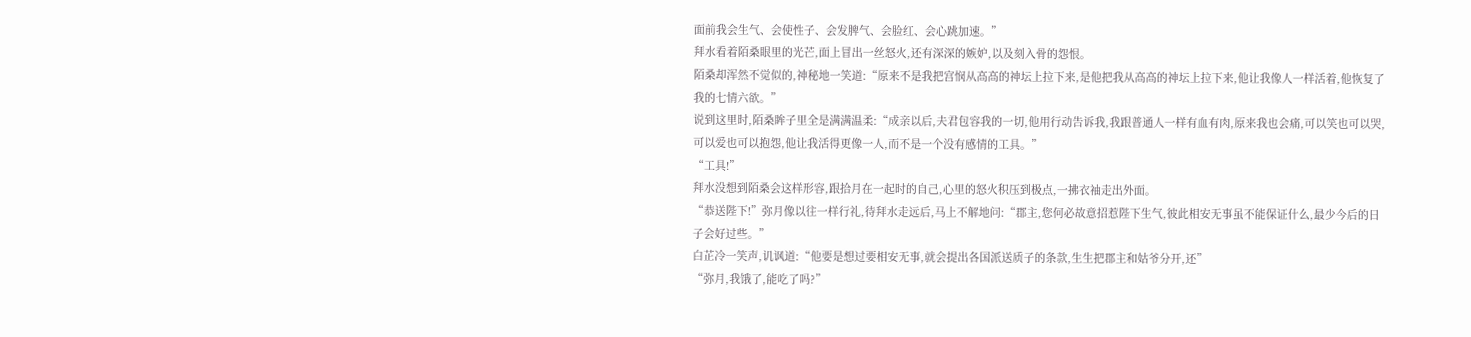面前我会生气、会使性子、会发脾气、会脸红、会心跳加速。”
拜水看着陌桑眼里的光芒,面上冒出一丝怒火,还有深深的嫉妒,以及刻入骨的怨恨。
陌桑却浑然不觉似的,神秘地一笑道:“原来不是我把宫悯从高高的神坛上拉下来,是他把我从高高的神坛上拉下来,他让我像人一样活着,他恢复了我的七情六欲。”
说到这里时,陌桑眸子里全是满满温柔:“成亲以后,夫君包容我的一切,他用行动告诉我,我跟普通人一样有血有肉,原来我也会痛,可以笑也可以哭,可以爱也可以抱怨,他让我活得更像一人,而不是一个没有感情的工具。”
“工具!”
拜水没想到陌桑会这样形容,跟拾月在一起时的自己,心里的怒火积压到极点,一拂衣袖走出外面。
“恭送陛下!”弥月像以往一样行礼,待拜水走远后,马上不解地问:“郡主,您何必故意招惹陛下生气,彼此相安无事虽不能保证什么,最少今后的日子会好过些。”
白芷冷一笑声,讥讽道:“他要是想过要相安无事,就会提出各国派送质子的条款,生生把郡主和姑爷分开,还”
“弥月,我饿了,能吃了吗?”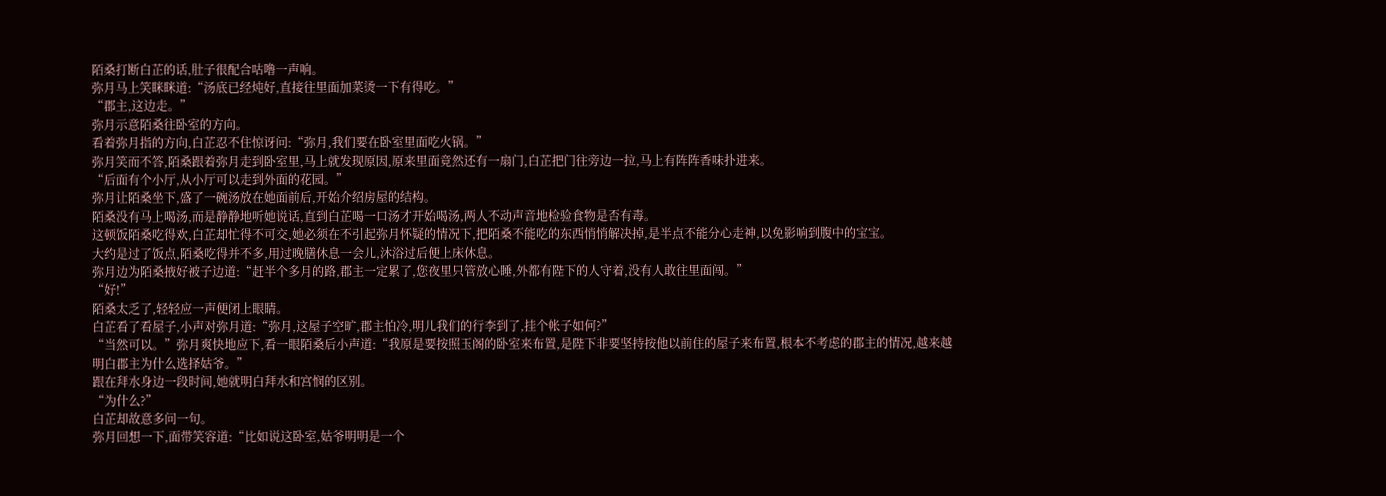陌桑打断白芷的话,肚子很配合咕噜一声响。
弥月马上笑眯眯道:“汤底已经炖好,直接往里面加菜烫一下有得吃。”
“郡主,这边走。”
弥月示意陌桑往卧室的方向。
看着弥月指的方向,白芷忍不住惊讶问:“弥月,我们要在卧室里面吃火锅。”
弥月笑而不答,陌桑跟着弥月走到卧室里,马上就发现原因,原来里面竟然还有一扇门,白芷把门往旁边一拉,马上有阵阵香味扑进来。
“后面有个小厅,从小厅可以走到外面的花园。”
弥月让陌桑坐下,盛了一碗汤放在她面前后,开始介绍房屋的结构。
陌桑没有马上喝汤,而是静静地听她说话,直到白芷喝一口汤才开始喝汤,两人不动声音地检验食物是否有毒。
这顿饭陌桑吃得欢,白芷却忙得不可交,她必须在不引起弥月怀疑的情况下,把陌桑不能吃的东西悄悄解决掉,是半点不能分心走神,以免影响到腹中的宝宝。
大约是过了饭点,陌桑吃得并不多,用过晚膳休息一会儿,沐浴过后便上床休息。
弥月边为陌桑掖好被子边道:“赶半个多月的路,郡主一定累了,您夜里只管放心睡,外都有陛下的人守着,没有人敢往里面闯。”
“好!”
陌桑太乏了,轻轻应一声便闭上眼睛。
白芷看了看屋子,小声对弥月道:“弥月,这屋子空旷,郡主怕冷,明儿我们的行李到了,挂个帐子如何?”
“当然可以。”弥月爽快地应下,看一眼陌桑后小声道:“我原是要按照玉阁的卧室来布置,是陛下非要坚持按他以前住的屋子来布置,根本不考虑的郡主的情况,越来越明白郡主为什么选择姑爷。”
跟在拜水身边一段时间,她就明白拜水和宫悯的区别。
“为什么?”
白芷却故意多问一句。
弥月回想一下,面带笑容道:“比如说这卧室,姑爷明明是一个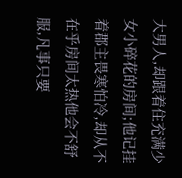大男人,却跟着住充满少女小碎花的房间;他记挂着郡主畏寒怕冷,却从不在乎房间太热他会不舒服,凡事只要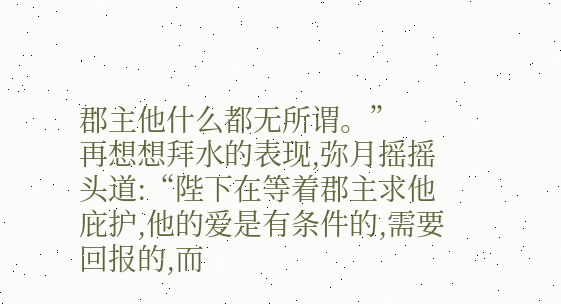郡主他什么都无所谓。”
再想想拜水的表现,弥月摇摇头道:“陛下在等着郡主求他庇护,他的爱是有条件的,需要回报的,而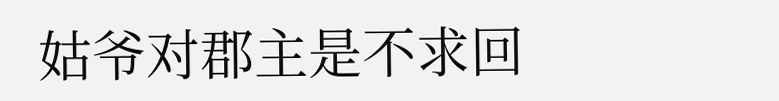姑爷对郡主是不求回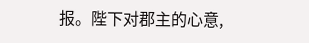报。陛下对郡主的心意,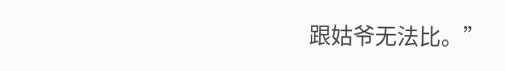跟姑爷无法比。”